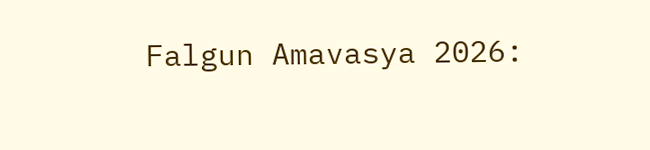Falgun Amavasya 2026: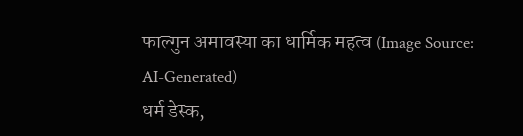फाल्गुन अमावस्या का धार्मिक महत्व (Image Source: AI-Generated)
धर्म डेस्क,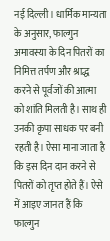नई दिल्ली। धार्मिक मान्यता के अनुसार, फाल्गुन अमावस्या के दिन पितरों का निमित्त तर्पण और श्राद्ध करने से पूर्वजों की आत्मा को शांति मिलती है। साथ ही उनकी कृपा साधक पर बनी रहती है। ऐसा माना जाता है कि इस दिन दान करने से पितरों को तृप्त होते हैं। ऐसे में आइए जानत हैं कि फाल्गुन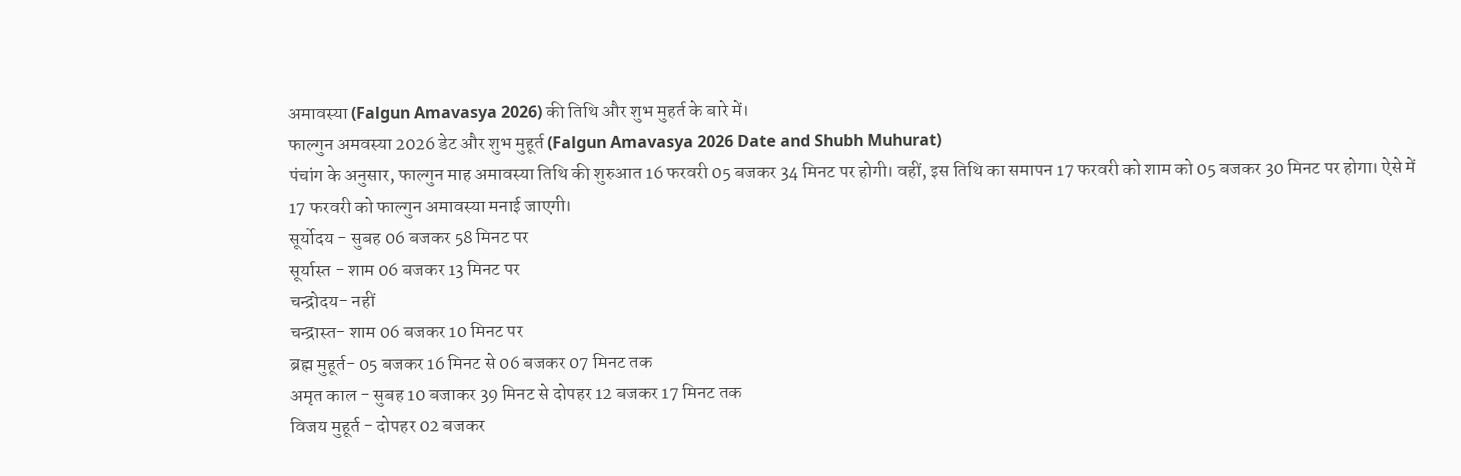अमावस्या (Falgun Amavasya 2026) की तिथि और शुभ मुहर्त के बारे में।
फाल्गुन अमवस्या 2026 डेट और शुभ मुहूर्त (Falgun Amavasya 2026 Date and Shubh Muhurat)
पंचांग के अनुसार, फाल्गुन माह अमावस्या तिथि की शुरुआत 16 फरवरी 05 बजकर 34 मिनट पर होगी। वहीं, इस तिथि का समापन 17 फरवरी को शाम को 05 बजकर 30 मिनट पर होगा। ऐसे में 17 फरवरी को फाल्गुन अमावस्या मनाई जाएगी।
सूर्योदय - सुबह 06 बजकर 58 मिनट पर
सूर्यास्त - शाम 06 बजकर 13 मिनट पर
चन्द्रोदय- नहीं
चन्द्रास्त- शाम 06 बजकर 10 मिनट पर
ब्रह्म मुहूर्त- 05 बजकर 16 मिनट से 06 बजकर 07 मिनट तक
अमृत काल - सुबह 10 बजाकर 39 मिनट से दोपहर 12 बजकर 17 मिनट तक
विजय मुहूर्त - दोपहर 02 बजकर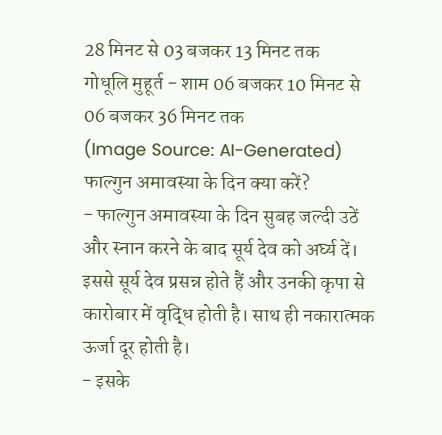28 मिनट से 03 बजकर 13 मिनट तक
गोधूलि मुहूर्त - शाम 06 बजकर 10 मिनट से 06 बजकर 36 मिनट तक
(Image Source: AI-Generated)
फाल्गुन अमावस्या के दिन क्या करें?
- फाल्गुन अमावस्या के दिन सुबह जल्दी उठें और स्नान करने के बाद सूर्य देव को अर्घ्य दें। इससे सूर्य देव प्रसन्न होते हैं और उनकी कृपा से कारोबार में वृद्धि होती है। साथ ही नकारात्मक ऊर्जा दूर होती है।
- इसके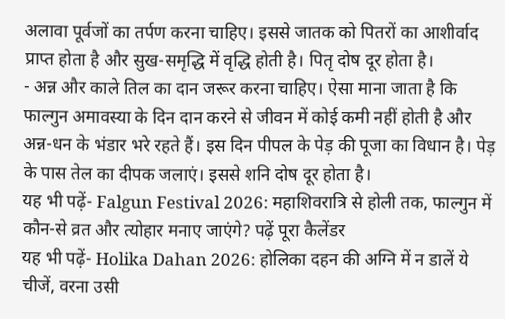अलावा पूर्वजों का तर्पण करना चाहिए। इससे जातक को पितरों का आशीर्वाद प्राप्त होता है और सुख-समृद्धि में वृद्धि होती है। पितृ दोष दूर होता है।
- अन्न और काले तिल का दान जरूर करना चाहिए। ऐसा माना जाता है कि फाल्गुन अमावस्या के दिन दान करने से जीवन में कोई कमी नहीं होती है और अन्न-धन के भंडार भरे रहते हैं। इस दिन पीपल के पेड़ की पूजा का विधान है। पेड़ के पास तेल का दीपक जलाएं। इससे शनि दोष दूर होता है।
यह भी पढ़ें- Falgun Festival 2026: महाशिवरात्रि से होली तक, फाल्गुन में कौन-से व्रत और त्योहार मनाए जाएंगे? पढ़ें पूरा कैलेंडर
यह भी पढ़ें- Holika Dahan 2026: होलिका दहन की अग्नि में न डालें ये चीजें, वरना उसी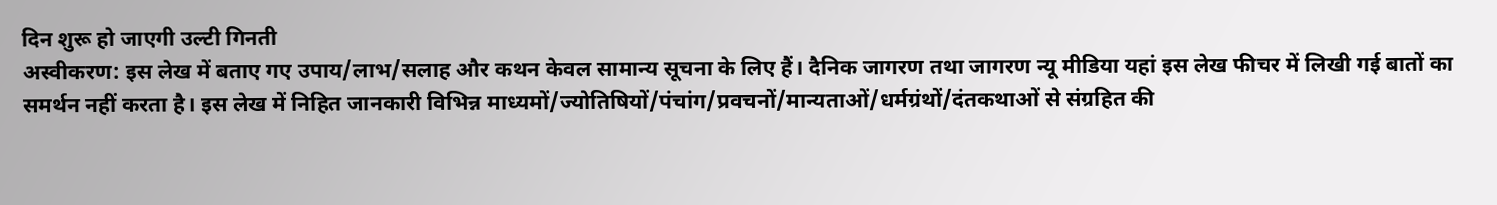दिन शुरू हो जाएगी उल्टी गिनती
अस्वीकरण: इस लेख में बताए गए उपाय/लाभ/सलाह और कथन केवल सामान्य सूचना के लिए हैं। दैनिक जागरण तथा जागरण न्यू मीडिया यहां इस लेख फीचर में लिखी गई बातों का समर्थन नहीं करता है। इस लेख में निहित जानकारी विभिन्न माध्यमों/ज्योतिषियों/पंचांग/प्रवचनों/मान्यताओं/धर्मग्रंथों/दंतकथाओं से संग्रहित की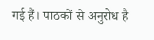गई हैं। पाठकों से अनुरोध है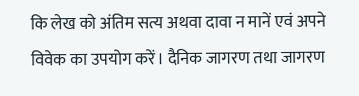कि लेख को अंतिम सत्य अथवा दावा न मानें एवं अपने विवेक का उपयोग करें। दैनिक जागरण तथा जागरण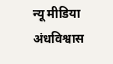न्यू मीडिया अंधविश्वास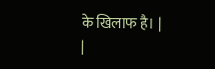के खिलाफ है। |
|